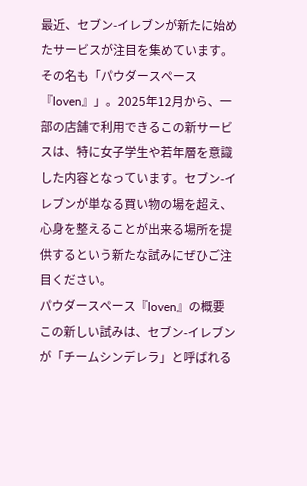最近、セブン-イレブンが新たに始めたサービスが注目を集めています。その名も「パウダースペース『loven』」。2025年12月から、一部の店舗で利用できるこの新サービスは、特に女子学生や若年層を意識した内容となっています。セブン-イレブンが単なる買い物の場を超え、心身を整えることが出来る場所を提供するという新たな試みにぜひご注目ください。
パウダースペース『loven』の概要
この新しい試みは、セブン-イレブンが「チームシンデレラ」と呼ばれる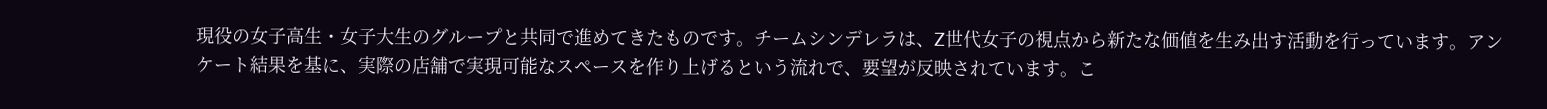現役の女子高生・女子大生のグループと共同で進めてきたものです。チームシンデレラは、Z世代女子の視点から新たな価値を生み出す活動を行っています。アンケート結果を基に、実際の店舗で実現可能なスペースを作り上げるという流れで、要望が反映されています。こ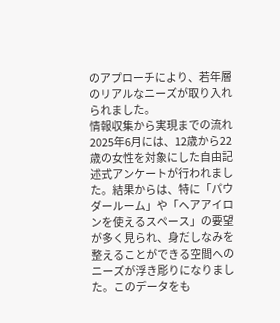のアプローチにより、若年層のリアルなニーズが取り入れられました。
情報収集から実現までの流れ
2025年6月には、12歳から22歳の女性を対象にした自由記述式アンケートが行われました。結果からは、特に「パウダールーム」や「ヘアアイロンを使えるスペース」の要望が多く見られ、身だしなみを整えることができる空間へのニーズが浮き彫りになりました。このデータをも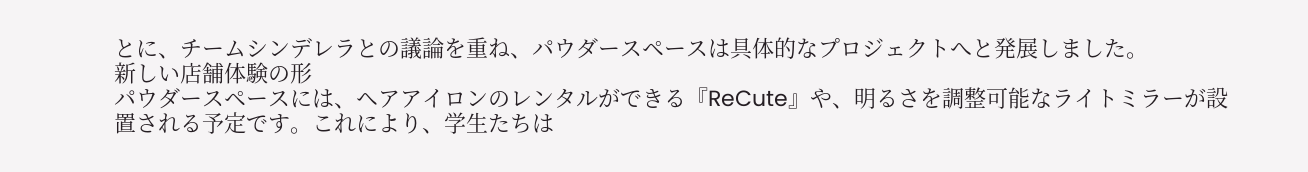とに、チームシンデレラとの議論を重ね、パウダースペースは具体的なプロジェクトへと発展しました。
新しい店舗体験の形
パウダースペースには、ヘアアイロンのレンタルができる『ReCute』や、明るさを調整可能なライトミラーが設置される予定です。これにより、学生たちは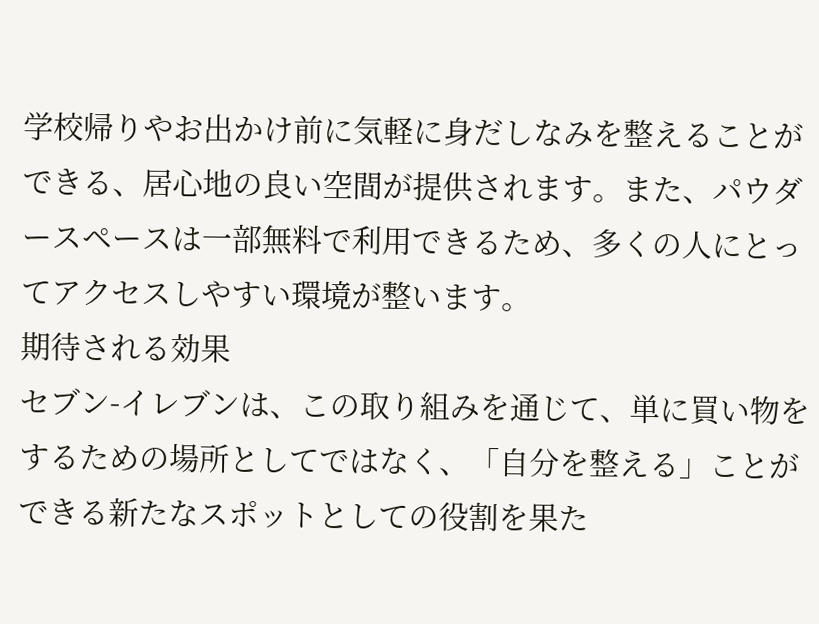学校帰りやお出かけ前に気軽に身だしなみを整えることができる、居心地の良い空間が提供されます。また、パウダースペースは一部無料で利用できるため、多くの人にとってアクセスしやすい環境が整います。
期待される効果
セブン-イレブンは、この取り組みを通じて、単に買い物をするための場所としてではなく、「自分を整える」ことができる新たなスポットとしての役割を果た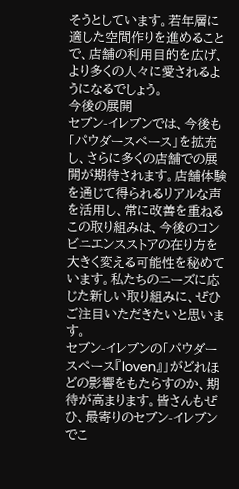そうとしています。若年層に適した空間作りを進めることで、店舗の利用目的を広げ、より多くの人々に愛されるようになるでしょう。
今後の展開
セブン-イレブンでは、今後も「パウダースペース」を拡充し、さらに多くの店舗での展開が期待されます。店舗体験を通じて得られるリアルな声を活用し、常に改善を重ねるこの取り組みは、今後のコンビニエンスストアの在り方を大きく変える可能性を秘めています。私たちのニーズに応じた新しい取り組みに、ぜひご注目いただきたいと思います。
セブン-イレブンの「パウダースペース『loven』」がどれほどの影響をもたらすのか、期待が高まります。皆さんもぜひ、最寄りのセブン-イレブンでこ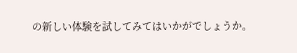の新しい体験を試してみてはいかがでしょうか。